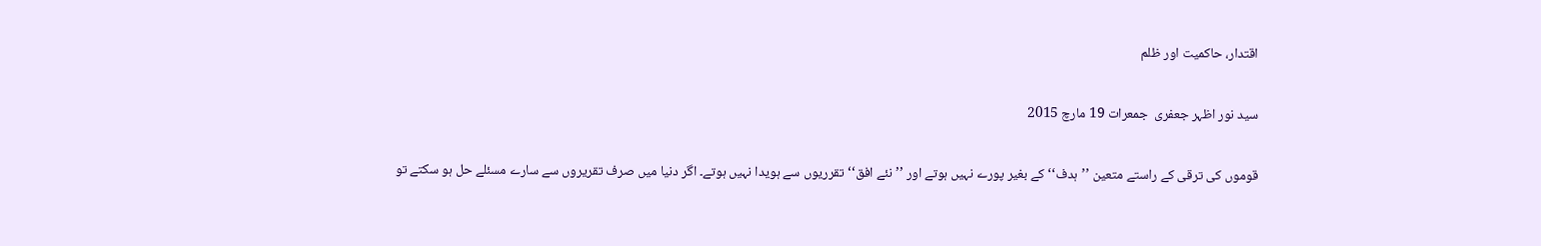اقتدار، حاکمیت اور ظلم

سید نور اظہر جعفری  جمعرات 19 مارچ 2015

قوموں کی ترقی کے راستے متعین ’’ہدف‘‘ کے بغیر پورے نہیں ہوتے اور ’’نئے افق‘‘ تقرریوں سے ہویدا نہیں ہوتے۔ اگر دنیا میں صرف تقریروں سے سارے مسئلے حل ہو سکتے تو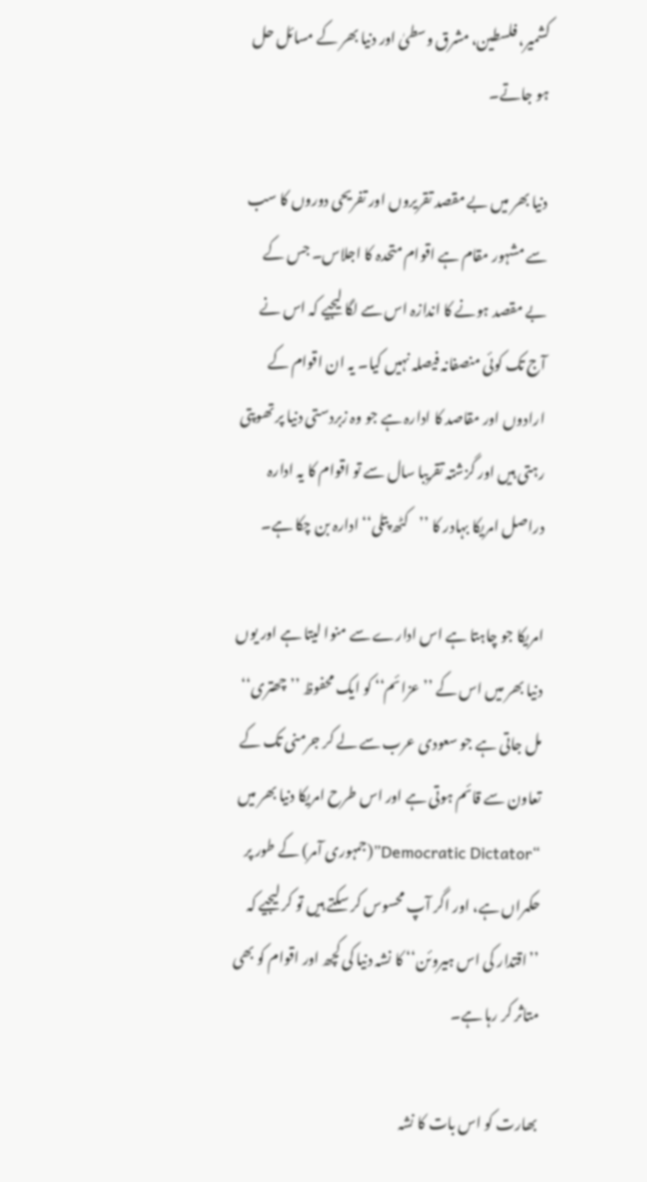کشمیر، فلسطین، مشرق وسطیٰ اور دنیا بھر کے مسائل حل ہو جاتے۔

دنیا بھر میں بے مقصد تقریروں اور تفریحی دوروں کا سب سے مشہور مقام ہے اقوام متحدہ کا اجلاس۔ جس کے بے مقصد ہونے کا اندازہ اس سے لگا لیجیے کہ اس نے آج تک کوئی منصفانہ فیصلہ نہیں کیا۔ یہ ان اقوام کے ارادوں اور مقاصد کا ادارہ ہے جو وہ زبردستی دنیا پر تھوپتی رہتی ہیں اور گزشتہ تقریبا سال سے تو اقوام کا یہ ادارہ دراصل امریکا بہادر کا ’’کٹھ پتلی‘‘ ادارہ بن چکا ہے۔

امریکا جو چاہتا ہے اس ادارے سے منوا لیتا ہے اور یوں دنیا بھر میں اس کے ’’عزائم‘‘ کو ایک محفوظ ’’چھتری‘‘ مل جاتی ہے جو سعودی عرب سے لے کر جرمنی تک کے تعاون سے قائم ہوتی ہے اور اس طرح امریکا دنیا بھر میں “Democratic Dictator”(جمہوری آمر) کے طور پر حکمراں ہے، اور اگر آپ محسوس کر سکتے ہیں تو کر لیجیے کہ ’’اقتدار کی اس ہیروئن‘‘ کا نشہ دنیا کی کچھ اور اقوام کو بھی متاثر کر رہا ہے۔

بھارت کو اس بات کا نشہ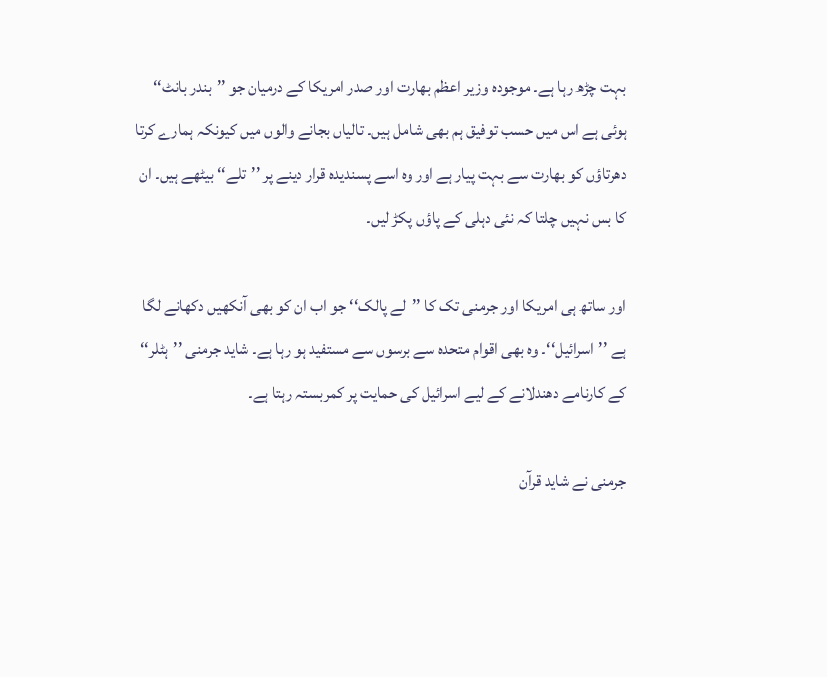بہت چڑھ رہا ہے۔ موجودہ وزیر اعظم بھارت اور صدر امریکا کے درمیان جو ’’بندر بانٹ‘‘ ہوئی ہے اس میں حسب توفیق ہم بھی شامل ہیں۔ تالیاں بجانے والوں میں کیونکہ ہمارے کرتا دھرتاؤں کو بھارت سے بہت پیار ہے اور وہ اسے پسندیدہ قرار دینے پر ’’تلے‘‘ بیٹھے ہیں۔ ان کا بس نہیں چلتا کہ نئی دہلی کے پاؤں پکڑ لیں۔

اور ساتھ ہی امریکا اور جرمنی تک کا ’’لے پالک‘‘ جو اب ان کو بھی آنکھیں دکھانے لگا ہے ’’اسرائیل‘‘۔ وہ بھی اقوام متحدہ سے برسوں سے مستفید ہو رہا ہے۔ شاید جرمنی ’’ہٹلر‘‘ کے کارنامے دھندلانے کے لیے اسرائیل کی حمایت پر کمربستہ رہتا ہے۔

جرمنی نے شاید قرآن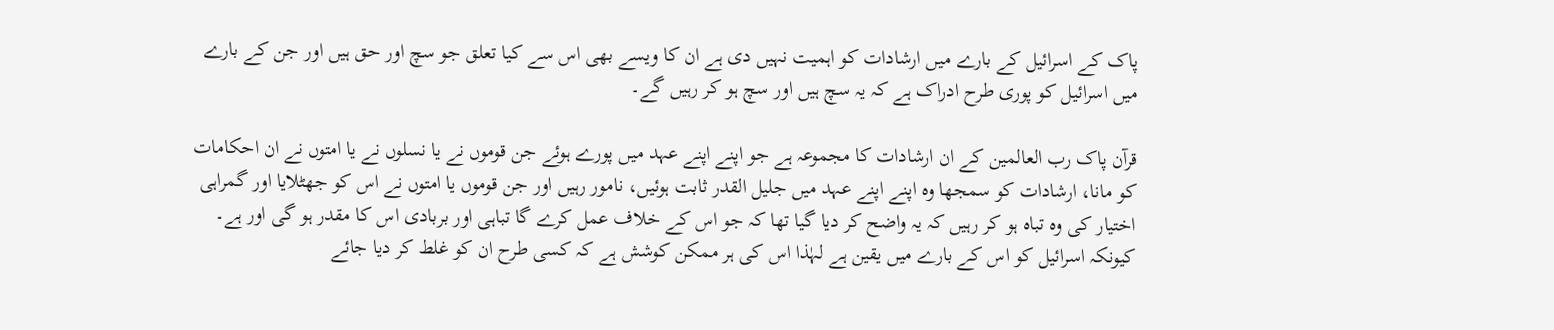پاک کے اسرائیل کے بارے میں ارشادات کو اہمیت نہیں دی ہے ان کا ویسے بھی اس سے کیا تعلق جو سچ اور حق ہیں اور جن کے بارے میں اسرائیل کو پوری طرح ادراک ہے کہ یہ سچ ہیں اور سچ ہو کر رہیں گے۔

قرآن پاک رب العالمین کے ان ارشادات کا مجموعہ ہے جو اپنے اپنے عہد میں پورے ہوئے جن قوموں نے یا نسلوں نے یا امتوں نے ان احکامات کو مانا، ارشادات کو سمجھا وہ اپنے اپنے عہد میں جلیل القدر ثابت ہوئیں، نامور رہیں اور جن قوموں یا امتوں نے اس کو جھٹلایا اور گمراہی اختیار کی وہ تباہ ہو کر رہیں کہ یہ واضح کر دیا گیا تھا کہ جو اس کے خلاف عمل کرے گا تباہی اور بربادی اس کا مقدر ہو گی اور ہے۔ کیونکہ اسرائیل کو اس کے بارے میں یقین ہے لہٰذا اس کی ہر ممکن کوشش ہے کہ کسی طرح ان کو غلط کر دیا جائے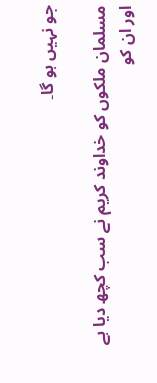جو نہیں ہو گا۔

مسلمان ملکوں کو خداوند کریم نے سب کچھ دیا ہے اور ان کو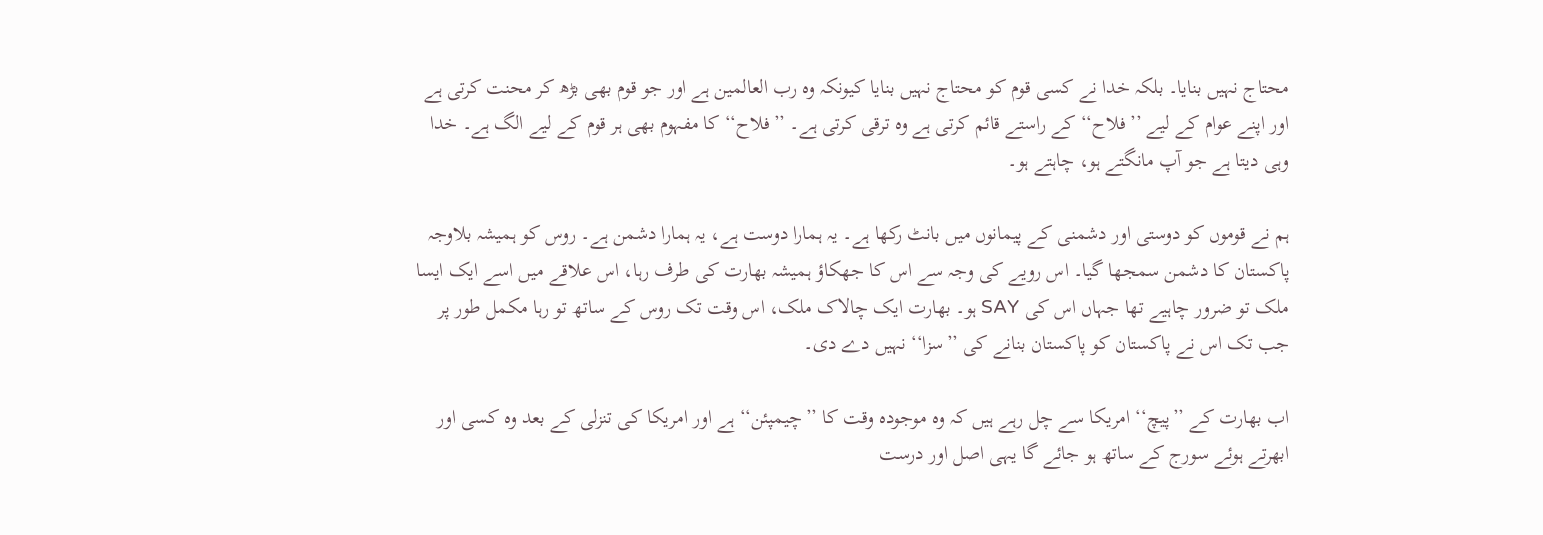محتاج نہیں بنایا۔ بلکہ خدا نے کسی قوم کو محتاج نہیں بنایا کیونکہ وہ رب العالمین ہے اور جو قوم بھی بڑھ کر محنت کرتی ہے اور اپنے عوام کے لیے ’’فلاح‘‘ کے راستے قائم کرتی ہے وہ ترقی کرتی ہے۔ ’’فلاح‘‘ کا مفہوم بھی ہر قوم کے لیے الگ ہے۔ خدا وہی دیتا ہے جو آپ مانگتے ہو، چاہتے ہو۔

ہم نے قوموں کو دوستی اور دشمنی کے پیمانوں میں بانٹ رکھا ہے۔ یہ ہمارا دوست ہے، یہ ہمارا دشمن ہے۔ روس کو ہمیشہ بلاوجہ پاکستان کا دشمن سمجھا گیا۔ اس رویے کی وجہ سے اس کا جھکاؤ ہمیشہ بھارت کی طرف رہا، اس علاقے میں اسے ایک ایسا ملک تو ضرور چاہیے تھا جہاں اس کی SAY ہو۔ بھارت ایک چالاک ملک، اس وقت تک روس کے ساتھ تو رہا مکمل طور پر جب تک اس نے پاکستان کو پاکستان بنانے کی ’’سزا‘‘ نہیں دے دی۔

اب بھارت کے ’’پیچ‘‘ امریکا سے چل رہے ہیں کہ وہ موجودہ وقت کا ’’چیمپئن‘‘ ہے اور امریکا کی تنزلی کے بعد وہ کسی اور ابھرتے ہوئے سورج کے ساتھ ہو جائے گا یہی اصل اور درست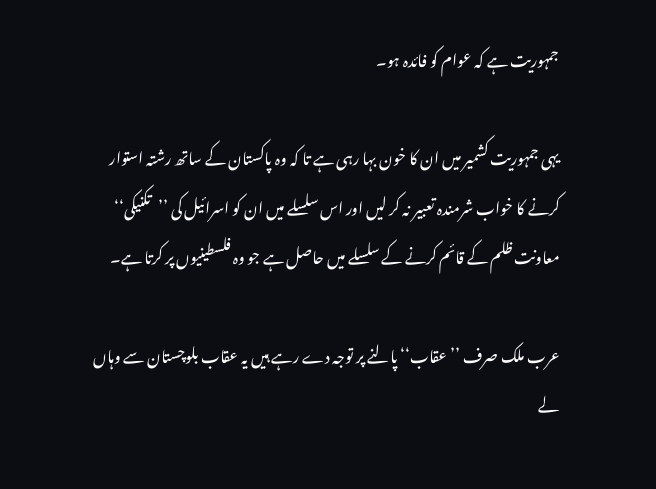جمہوریت ہے کہ عوام کو فائدہ ہو۔

یہی جمہوریت کشمیر میں ان کا خون بہا رہی ہے تا کہ وہ پاکستان کے ساتھ رشتہ استوار کرنے کا خواب شرمندہ تعبیر نہ کر لیں اور اس سلسلے میں ان کو اسرائیل کی ’’تکنیکی‘‘ معاونت ظلم کے قائم کرنے کے سلسلے میں حاصل ہے جو وہ فلسطینیوں پر کرتا ہے۔

عرب ملک صرف ’’عقاب‘‘ پالنے پر توجہ دے رہے ہیں یہ عقاب بلوچستان سے وہاں لے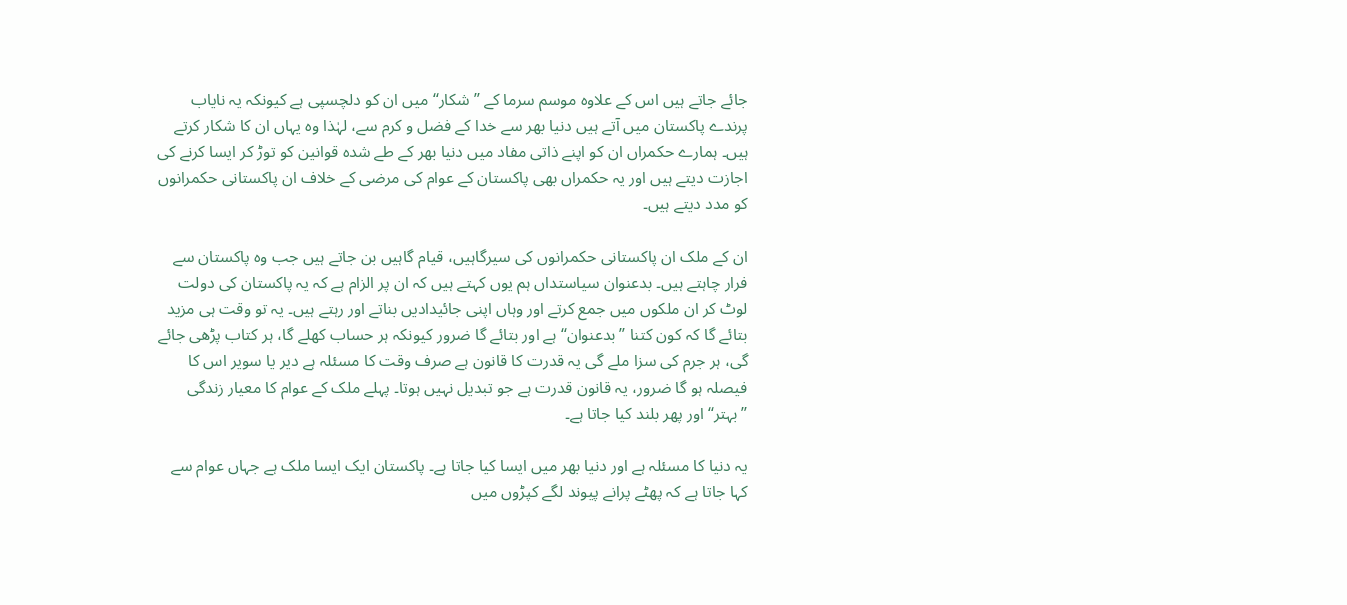جائے جاتے ہیں اس کے علاوہ موسم سرما کے ’’شکار‘‘ میں ان کو دلچسپی ہے کیونکہ یہ نایاب پرندے پاکستان میں آتے ہیں دنیا بھر سے خدا کے فضل و کرم سے، لہٰذا وہ یہاں ان کا شکار کرتے ہیں۔ ہمارے حکمراں ان کو اپنے ذاتی مفاد میں دنیا بھر کے طے شدہ قوانین کو توڑ کر ایسا کرنے کی اجازت دیتے ہیں اور یہ حکمراں بھی پاکستان کے عوام کی مرضی کے خلاف ان پاکستانی حکمرانوں کو مدد دیتے ہیں۔

ان کے ملک ان پاکستانی حکمرانوں کی سیرگاہیں، قیام گاہیں بن جاتے ہیں جب وہ پاکستان سے فرار چاہتے ہیں۔ بدعنوان سیاستداں ہم یوں کہتے ہیں کہ ان پر الزام ہے کہ یہ پاکستان کی دولت لوٹ کر ان ملکوں میں جمع کرتے اور وہاں اپنی جائیدادیں بناتے اور رہتے ہیں۔ یہ تو وقت ہی مزید بتائے گا کہ کون کتنا ’’بدعنوان‘‘ ہے اور بتائے گا ضرور کیونکہ ہر حساب کھلے گا، ہر کتاب پڑھی جائے گی، ہر جرم کی سزا ملے گی یہ قدرت کا قانون ہے صرف وقت کا مسئلہ ہے دیر یا سویر اس کا فیصلہ ہو گا ضرور، یہ قانون قدرت ہے جو تبدیل نہیں ہوتا۔ پہلے ملک کے عوام کا معیار زندگی ’’بہتر‘‘ اور پھر بلند کیا جاتا ہے۔

یہ دنیا کا مسئلہ ہے اور دنیا بھر میں ایسا کیا جاتا ہے۔ پاکستان ایک ایسا ملک ہے جہاں عوام سے کہا جاتا ہے کہ پھٹے پرانے پیوند لگے کپڑوں میں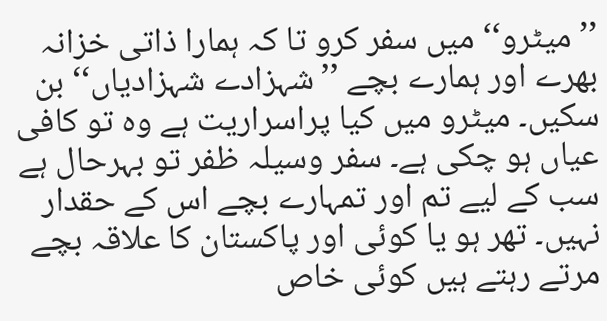’’میٹرو‘‘ میں سفر کرو تا کہ ہمارا ذاتی خزانہ بھرے اور ہمارے بچے ’’شہزادے شہزادیاں‘‘ بن سکیں۔ میٹرو میں کیا پراسراریت ہے وہ تو کافی عیاں ہو چکی ہے۔ سفر وسیلہ ظفر تو بہرحال ہے سب کے لیے تم اور تمہارے بچے اس کے حقدار نہیں۔ تھر ہو یا کوئی اور پاکستان کا علاقہ بچے مرتے رہتے ہیں کوئی خاص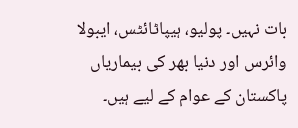بات نہیں۔ پولیو، ہیپاٹائٹس، ایبولا وائرس اور دنیا بھر کی بیماریاں پاکستان کے عوام کے لیے ہیں۔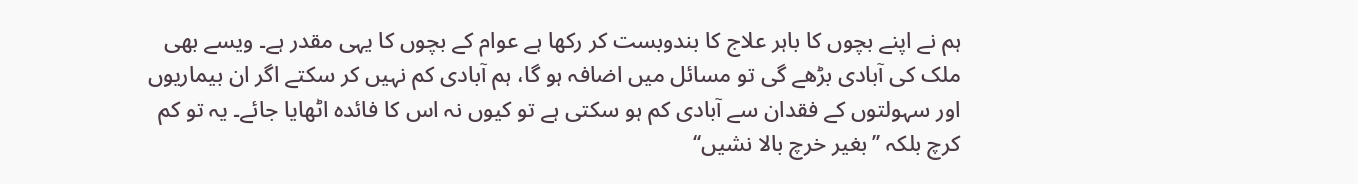ہم نے اپنے بچوں کا باہر علاج کا بندوبست کر رکھا ہے عوام کے بچوں کا یہی مقدر ہے۔ ویسے بھی ملک کی آبادی بڑھے گی تو مسائل میں اضافہ ہو گا، ہم آبادی کم نہیں کر سکتے اگر ان بیماریوں اور سہولتوں کے فقدان سے آبادی کم ہو سکتی ہے تو کیوں نہ اس کا فائدہ اٹھایا جائے۔ یہ تو کم کرچ بلکہ ’’بغیر خرچ بالا نشیں‘‘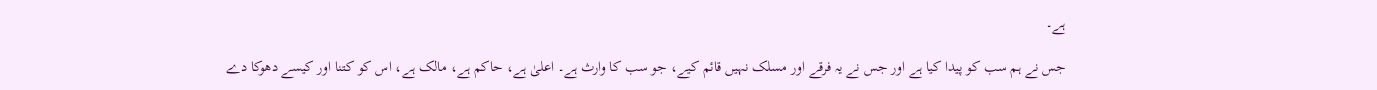ہے۔

جس نے ہم سب کو پیدا کیا ہے اور جس نے یہ فرقے اور مسلک نہیں قائم کیے، جو سب کا وارث ہے۔ اعلیٰ ہے، حاکم ہے، مالک ہے، اس کو کتنا اور کیسے دھوکا دے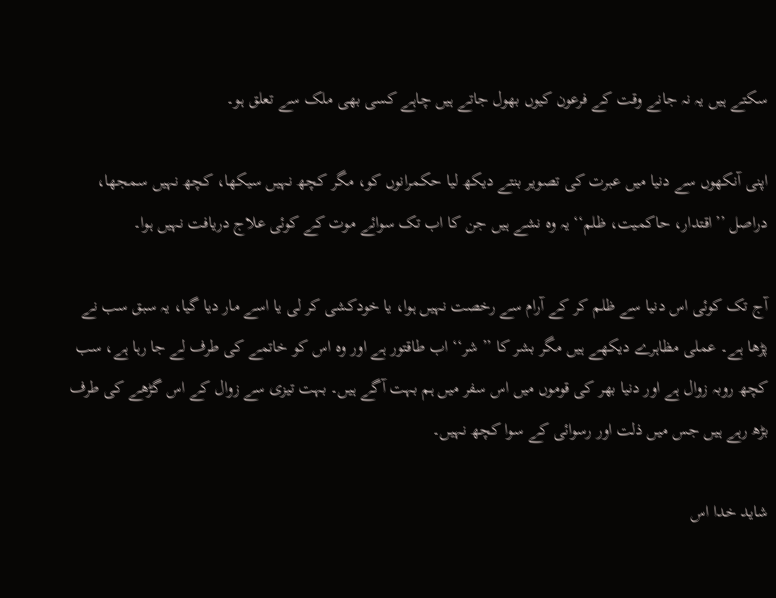سکتے ہیں یہ نہ جانے وقت کے فرعون کیوں بھول جاتے ہیں چاہے کسی بھی ملک سے تعلق ہو۔

اپنی آنکھوں سے دنیا میں عبرت کی تصویر بنتے دیکھ لیا حکمرانوں کو، مگر کچھ نہیں سیکھا، کچھ نہیں سمجھا، دراصل ’’اقتدار، حاکمیت، ظلم‘‘ یہ وہ نشے ہیں جن کا اب تک سوائے موت کے کوئی علاج دریافت نہیں ہوا۔

آج تک کوئی اس دنیا سے ظلم کر کے آرام سے رخصت نہیں ہوا، یا خودکشی کر لی یا اسے مار دیا گیا، یہ سبق سب نے پڑھا ہے۔ عملی مظاہرے دیکھے ہیں مگر بشر کا ’’شر‘‘ اب طاقتور ہے اور وہ اس کو خاتمے کی طرف لے جا رہا ہے، سب کچھ روبہ زوال ہے اور دنیا بھر کی قوموں میں اس سفر میں ہم بہت آگے ہیں۔ بہت تیزی سے زوال کے اس گڑھے کی طرف بڑھ رہے ہیں جس میں ذلت اور رسوائی کے سوا کچھ نہیں۔

شاید خدا اس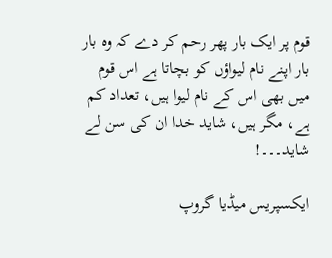قوم پر ایک بار پھر رحم کر دے کہ وہ بار بار اپنے نام لیواؤں کو بچاتا ہے اس قوم میں بھی اس کے نام لیوا ہیں، تعداد کم ہے، مگر ہیں، شاید خدا ان کی سن لے شاید۔۔۔!

ایکسپریس میڈیا گروپ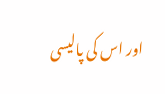اور اس کی پالیسی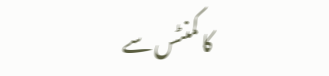کا کمنٹس سے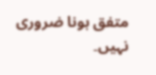متفق ہونا ضروری نہیں۔